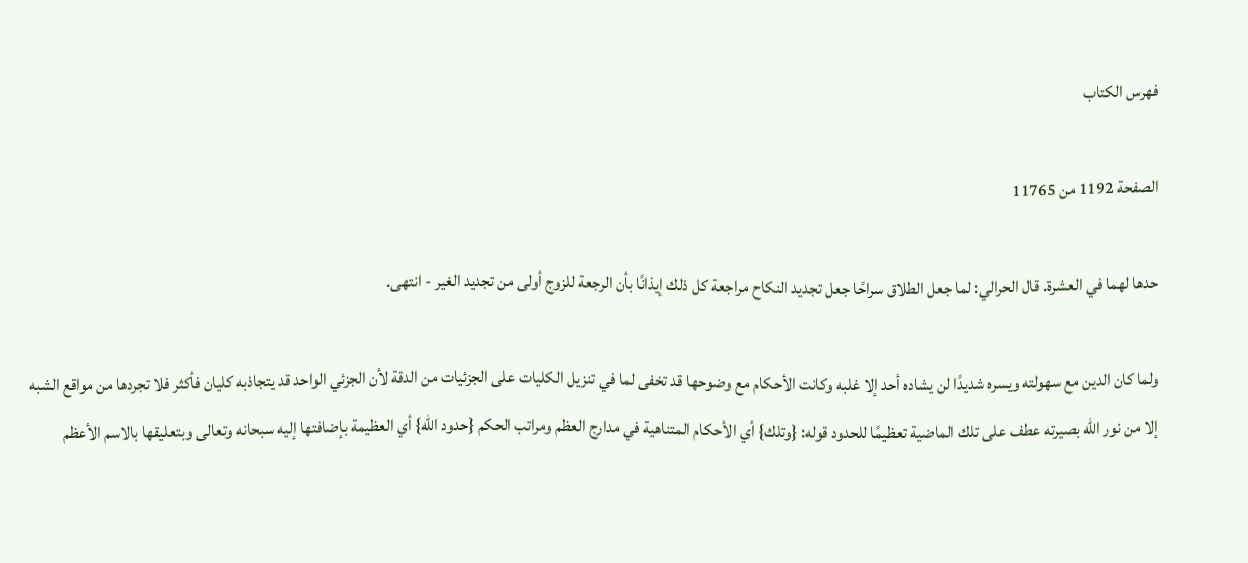فهرس الكتاب

الصفحة 1192 من 11765

حدها لهما في العشرة. قال الحرالي: لما جعل الطلاق سراحًا جعل تجديد النكاح مراجعة كل ذلك إيذانًا بأن الرجعة للزوج أولى من تجديد الغير - انتهى.

ولما كان الدين مع سهولته ويسره شديدًا لن يشاده أحد إلا غلبه وكانت الأحكام مع وضوحها قد تخفى لما في تنزيل الكليات على الجزئيات من الدقة لأن الجزئي الواحد قد يتجاذبه كليان فأكثر فلا تجردها من مواقع الشبه إلا من نور الله بصيرته عطف على تلك الماضية تعظيمًا للحدود قوله: {وتلك} أي الأحكام المتناهية في مدارج العظم ومراتب الحكم {حدود الله} أي العظيمة بإضافتها إليه سبحانه وتعالى وبتعليقها بالاسم الأعظم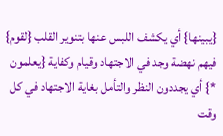{يبينها} أي يكشف اللبس عنها بتنوير القلب {لقوم} فيهم نهضة وجد في الاجتهاد وقيام وكفاية {يعلمون *} أي يجددون النظر والتأمل بغاية الاجتهاد في كل وقت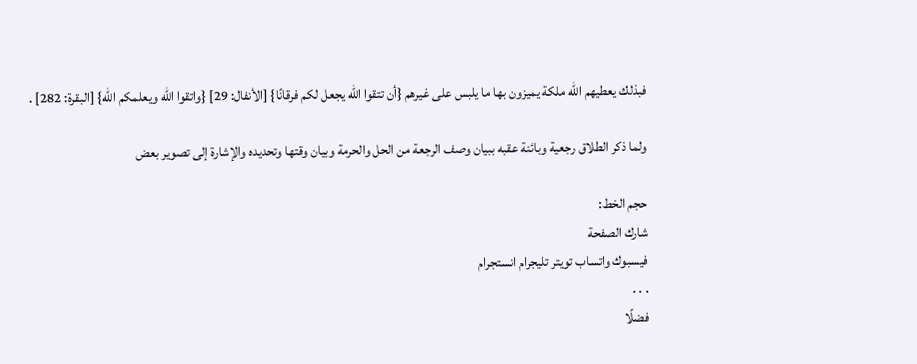فبذلك يعطيهم الله ملكة يميزون بها ما يلبس على غيرهم {أن تتقوا الله يجعل لكم فرقانًا} [الأنفال: 29] {واتقوا الله ويعلمكم الله} [البقرة: 282] .

ولما ذكر الطلاق رجعية وبائنة عقبه ببيان وصف الرجعة من الحل والحرمة وبيان وقتها وتحديده والإشارة إلى تصوير بعض

حجم الخط:
شارك الصفحة
فيسبوك واتساب تويتر تليجرام انستجرام
. . .
فضلًا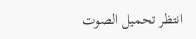انتظر تحميل الصوت